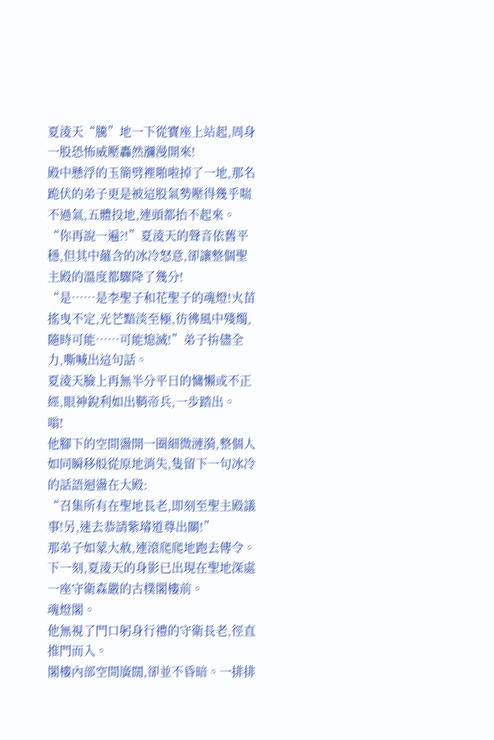夏淩天“騰”地一下從寶座上站起,周身一股恐怖威壓轟然瀰漫開來!
殿中懸浮的玉簡劈裡啪啦掉了一地,那名跪伏的弟子更是被這股氣勢壓得幾乎喘不過氣,五體投地,連頭都抬不起來。
“你再說一遍?!”夏淩天的聲音依舊平穩,但其中蘊含的冰冷怒意,卻讓整個聖主殿的溫度都驟降了幾分!
“是……是李聖子和花聖子的魂燈!火苗搖曳不定,光芒黯淡至極,彷彿風中殘燭,隨時可能……可能熄滅!”弟子拚儘全力,嘶喊出這句話。
夏淩天臉上再無半分平日的慵懶或不正經,眼神銳利如出鞘帝兵,一步踏出。
嗡!
他腳下的空間盪開一圈細微漣漪,整個人如同瞬移般從原地消失,隻留下一句冰冷的話語迴盪在大殿:
“召集所有在聖地長老,即刻至聖主殿議事!另,速去恭請紫璿道尊出關!”
那弟子如蒙大赦,連滾爬爬地跑去傳令。
下一刻,夏淩天的身影已出現在聖地深處一座守衛森嚴的古樸閣樓前。
魂燈閣。
他無視了門口躬身行禮的守衛長老,徑直推門而入。
閣樓內部空間廣闊,卻並不昏暗。一排排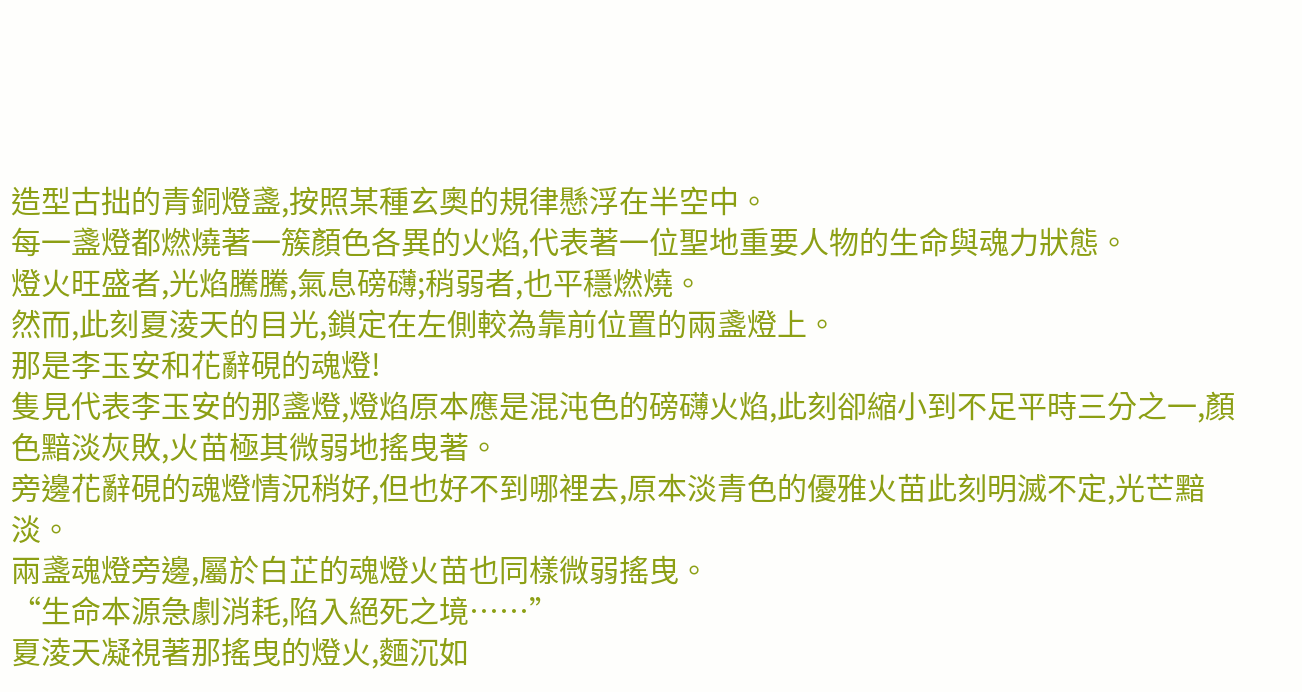造型古拙的青銅燈盞,按照某種玄奧的規律懸浮在半空中。
每一盞燈都燃燒著一簇顏色各異的火焰,代表著一位聖地重要人物的生命與魂力狀態。
燈火旺盛者,光焰騰騰,氣息磅礴;稍弱者,也平穩燃燒。
然而,此刻夏淩天的目光,鎖定在左側較為靠前位置的兩盞燈上。
那是李玉安和花辭硯的魂燈!
隻見代表李玉安的那盞燈,燈焰原本應是混沌色的磅礴火焰,此刻卻縮小到不足平時三分之一,顏色黯淡灰敗,火苗極其微弱地搖曳著。
旁邊花辭硯的魂燈情況稍好,但也好不到哪裡去,原本淡青色的優雅火苗此刻明滅不定,光芒黯淡。
兩盞魂燈旁邊,屬於白芷的魂燈火苗也同樣微弱搖曳。
“生命本源急劇消耗,陷入絕死之境……”
夏淩天凝視著那搖曳的燈火,麵沉如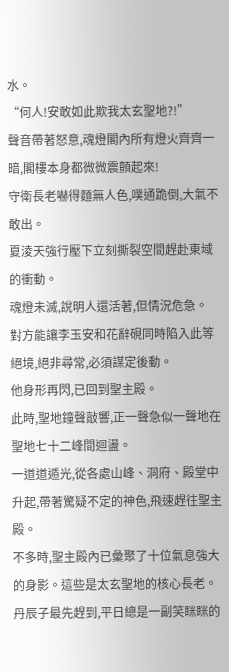水。
“何人!安敢如此欺我太玄聖地?!”
聲音帶著怒意,魂燈閣內所有燈火齊齊一暗,閣樓本身都微微震顫起來!
守衛長老嚇得麵無人色,噗通跪倒,大氣不敢出。
夏淩天強行壓下立刻撕裂空間趕赴東域的衝動。
魂燈未滅,說明人還活著,但情況危急。
對方能讓李玉安和花辭硯同時陷入此等絕境,絕非尋常,必須謀定後動。
他身形再閃,已回到聖主殿。
此時,聖地鐘聲敲響,正一聲急似一聲地在聖地七十二峰間迴盪。
一道道遁光,從各處山峰、洞府、殿堂中升起,帶著驚疑不定的神色,飛速趕往聖主殿。
不多時,聖主殿內已彙聚了十位氣息強大的身影。這些是太玄聖地的核心長老。
丹辰子最先趕到,平日總是一副笑眯眯的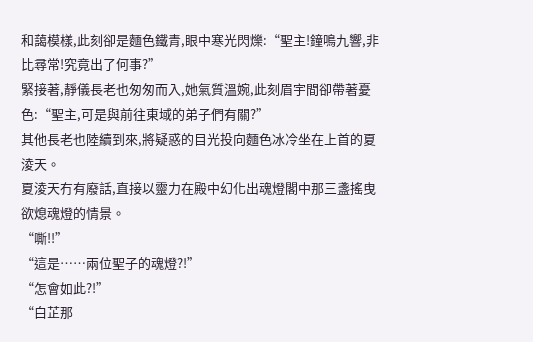和藹模樣,此刻卻是麵色鐵青,眼中寒光閃爍:“聖主!鐘鳴九響,非比尋常!究竟出了何事?”
緊接著,靜儀長老也匆匆而入,她氣質溫婉,此刻眉宇間卻帶著憂色:“聖主,可是與前往東域的弟子們有關?”
其他長老也陸續到來,將疑惑的目光投向麵色冰冷坐在上首的夏淩天。
夏淩天冇有廢話,直接以靈力在殿中幻化出魂燈閣中那三盞搖曳欲熄魂燈的情景。
“嘶!!”
“這是……兩位聖子的魂燈?!”
“怎會如此?!”
“白芷那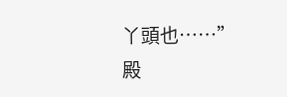丫頭也……”
殿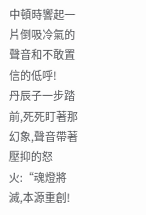中頓時響起一片倒吸冷氣的聲音和不敢置信的低呼!
丹辰子一步踏前,死死盯著那幻象,聲音帶著壓抑的怒火:“魂燈將滅,本源重創!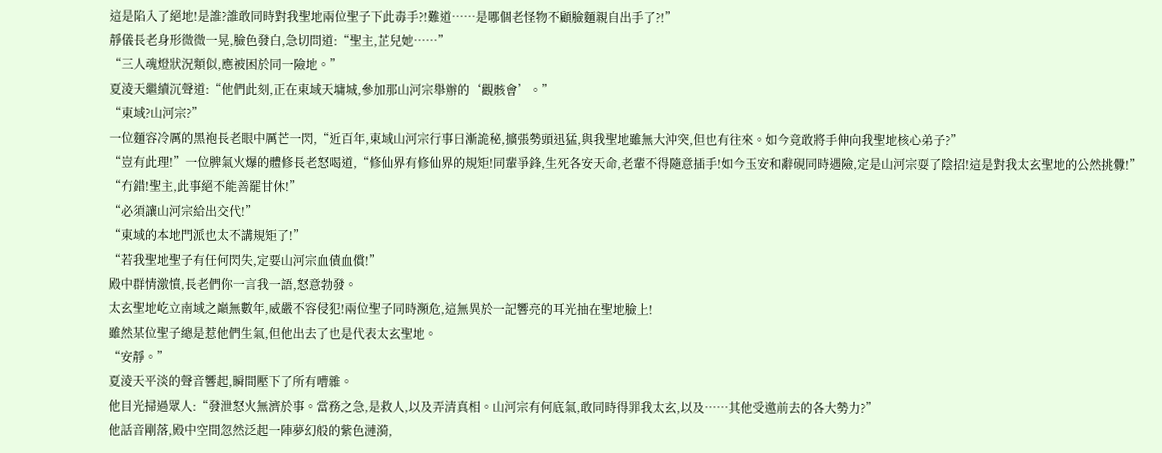這是陷入了絕地!是誰?誰敢同時對我聖地兩位聖子下此毒手?!難道……是哪個老怪物不顧臉麵親自出手了?!”
靜儀長老身形微微一晃,臉色發白,急切問道:“聖主,芷兒她……”
“三人魂燈狀況類似,應被困於同一險地。”
夏淩天繼續沉聲道:“他們此刻,正在東域天墉城,參加那山河宗舉辦的‘觀骸會’。”
“東域?山河宗?”
一位麵容冷厲的黑袍長老眼中厲芒一閃,“近百年,東域山河宗行事日漸詭秘,擴張勢頭迅猛,與我聖地雖無大沖突,但也有往來。如今竟敢將手伸向我聖地核心弟子?”
“豈有此理!”一位脾氣火爆的體修長老怒喝道,“修仙界有修仙界的規矩!同輩爭鋒,生死各安天命,老輩不得隨意插手!如今玉安和辭硯同時遇險,定是山河宗耍了陰招!這是對我太玄聖地的公然挑釁!”
“冇錯!聖主,此事絕不能善罷甘休!”
“必須讓山河宗給出交代!”
“東域的本地門派也太不講規矩了!”
“若我聖地聖子有任何閃失,定要山河宗血債血償!”
殿中群情激憤,長老們你一言我一語,怒意勃發。
太玄聖地屹立南域之巔無數年,威嚴不容侵犯!兩位聖子同時瀕危,這無異於一記響亮的耳光抽在聖地臉上!
雖然某位聖子總是惹他們生氣,但他出去了也是代表太玄聖地。
“安靜。”
夏淩天平淡的聲音響起,瞬間壓下了所有嘈雜。
他目光掃過眾人:“發泄怒火無濟於事。當務之急,是救人,以及弄清真相。山河宗有何底氣,敢同時得罪我太玄,以及……其他受邀前去的各大勢力?”
他話音剛落,殿中空間忽然泛起一陣夢幻般的紫色漣漪,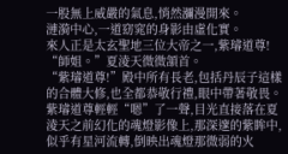一股無上威嚴的氣息,悄然瀰漫開來。
漣漪中心,一道窈窕的身影由虛化實。
來人正是太玄聖地三位大帝之一,紫璿道尊!
“師姐。”夏淩天微微頷首。
“紫璿道尊!”殿中所有長老,包括丹辰子這樣的合體大修,也全都恭敬行禮,眼中帶著敬畏。
紫璿道尊輕輕“嗯”了一聲,目光直接落在夏淩天之前幻化的魂燈影像上,那深邃的紫眸中,似乎有星河流轉,倒映出魂燈那微弱的火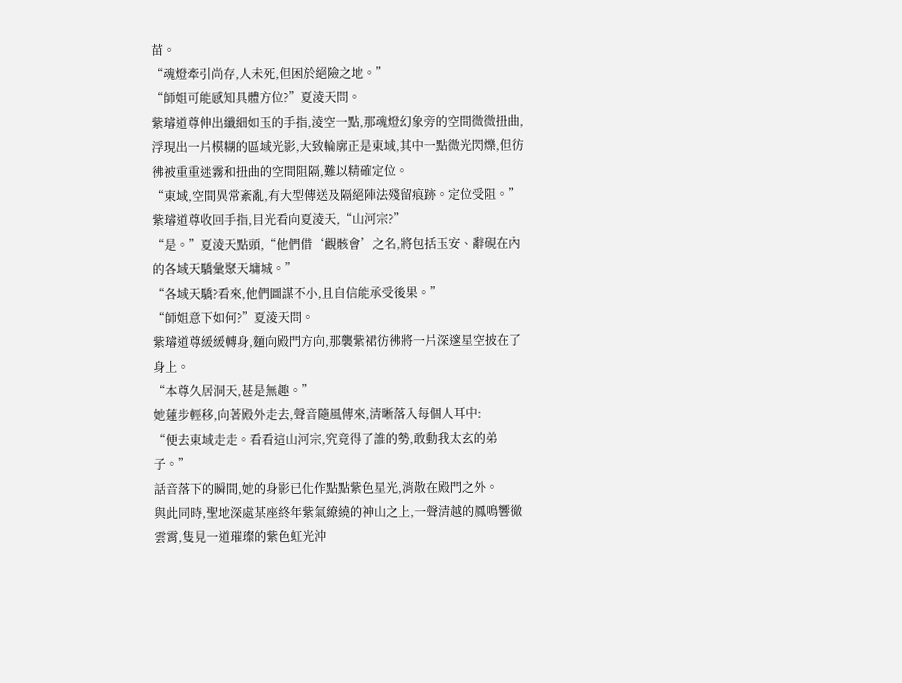苗。
“魂燈牽引尚存,人未死,但困於絕險之地。”
“師姐可能感知具體方位?”夏淩天問。
紫璿道尊伸出纖細如玉的手指,淩空一點,那魂燈幻象旁的空間微微扭曲,浮現出一片模糊的區域光影,大致輪廓正是東域,其中一點微光閃爍,但彷彿被重重迷霧和扭曲的空間阻隔,難以精確定位。
“東域,空間異常紊亂,有大型傳送及隔絕陣法殘留痕跡。定位受阻。”紫璿道尊收回手指,目光看向夏淩天,“山河宗?”
“是。”夏淩天點頭,“他們借‘觀骸會’之名,將包括玉安、辭硯在內的各域天驕彙聚天墉城。”
“各域天驕?看來,他們圖謀不小,且自信能承受後果。”
“師姐意下如何?”夏淩天問。
紫璿道尊緩緩轉身,麵向殿門方向,那襲紫裙彷彿將一片深邃星空披在了身上。
“本尊久居洞天,甚是無趣。”
她蓮步輕移,向著殿外走去,聲音隨風傳來,清晰落入每個人耳中:
“便去東域走走。看看這山河宗,究竟得了誰的勢,敢動我太玄的弟子。”
話音落下的瞬間,她的身影已化作點點紫色星光,消散在殿門之外。
與此同時,聖地深處某座終年紫氣繚繞的神山之上,一聲清越的鳳鳴響徹雲霄,隻見一道璀璨的紫色虹光沖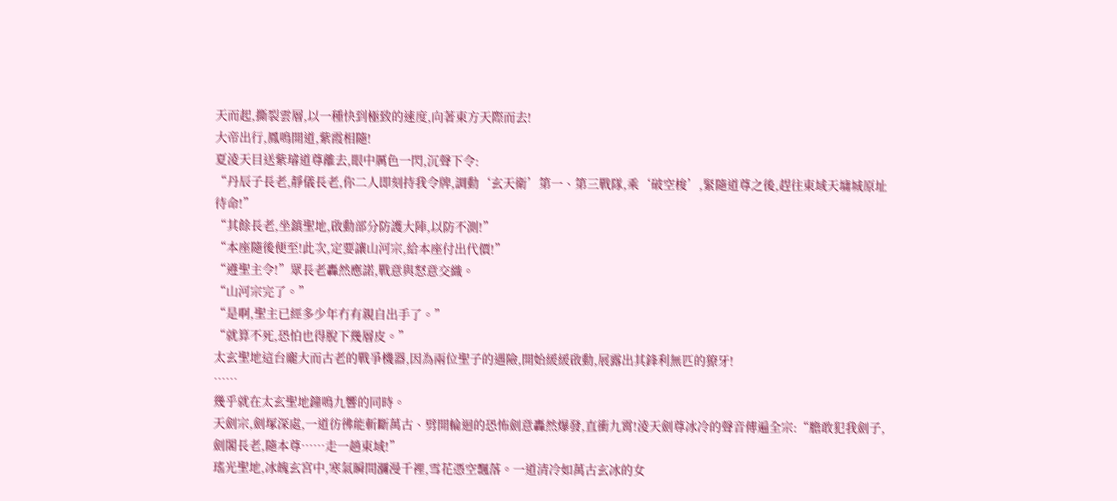天而起,撕裂雲層,以一種快到極致的速度,向著東方天際而去!
大帝出行,鳳鳴開道,紫霞相隨!
夏淩天目送紫璿道尊離去,眼中厲色一閃,沉聲下令:
“丹辰子長老,靜儀長老,你二人即刻持我令牌,調動‘玄天衛’第一、第三戰隊,乘‘破空梭’,緊隨道尊之後,趕往東域天墉城原址待命!”
“其餘長老,坐鎮聖地,啟動部分防護大陣,以防不測!”
“本座隨後便至!此次,定要讓山河宗,給本座付出代價!”
“遵聖主令!”眾長老轟然應諾,戰意與怒意交織。
“山河宗完了。”
“是啊,聖主已經多少年冇有親自出手了。”
“就算不死,恐怕也得脫下幾層皮。”
太玄聖地這台龐大而古老的戰爭機器,因為兩位聖子的遇險,開始緩緩啟動,展露出其鋒利無匹的獠牙!
……
幾乎就在太玄聖地鐘鳴九響的同時。
天劍宗,劍塚深處,一道彷彿能斬斷萬古、劈開輪迴的恐怖劍意轟然爆發,直衝九霄!淩天劍尊冰冷的聲音傳遍全宗:“膽敢犯我劍子,劍閣長老,隨本尊……走一趟東域!”
瑤光聖地,冰魄玄宮中,寒氣瞬間瀰漫千裡,雪花憑空飄落。一道清冷如萬古玄冰的女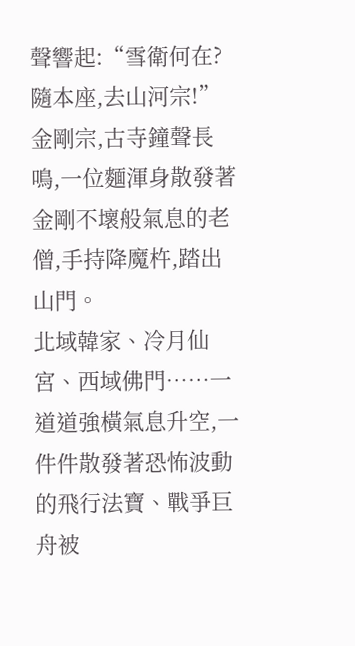聲響起:“雪衛何在?隨本座,去山河宗!”
金剛宗,古寺鐘聲長鳴,一位麵渾身散發著金剛不壞般氣息的老僧,手持降魔杵,踏出山門。
北域韓家、冷月仙宮、西域佛門……一道道強橫氣息升空,一件件散發著恐怖波動的飛行法寶、戰爭巨舟被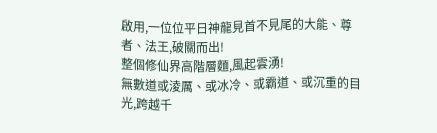啟用,一位位平日神龍見首不見尾的大能、尊者、法王,破關而出!
整個修仙界高階層麵,風起雲湧!
無數道或淩厲、或冰冷、或霸道、或沉重的目光,跨越千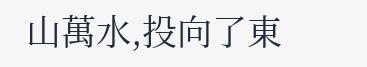山萬水,投向了東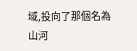域,投向了那個名為山河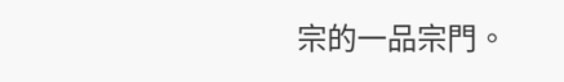宗的一品宗門。